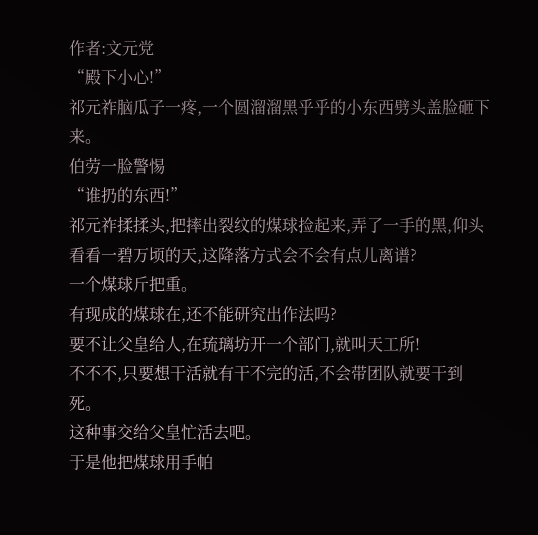作者:文元党
“殿下小心!”
祁元祚脑瓜子一疼,一个圆溜溜黑乎乎的小东西劈头盖脸砸下来。
伯劳一脸警惕
“谁扔的东西!”
祁元祚揉揉头,把摔出裂纹的煤球捡起来,弄了一手的黑,仰头看看一碧万顷的天,这降落方式会不会有点儿离谱?
一个煤球斤把重。
有现成的煤球在,还不能研究出作法吗?
要不让父皇给人,在琉璃坊开一个部门,就叫天工所!
不不不,只要想干活就有干不完的活,不会带团队就要干到死。
这种事交给父皇忙活去吧。
于是他把煤球用手帕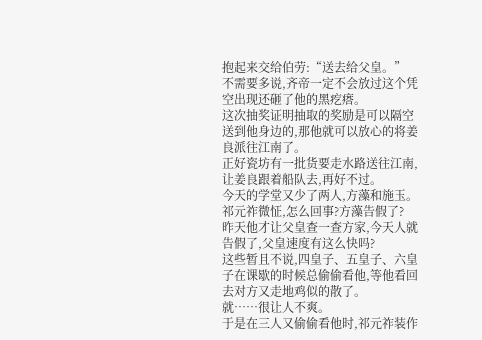抱起来交给伯劳:“送去给父皇。”
不需要多说,齐帝一定不会放过这个凭空出现还砸了他的黑疙瘩。
这次抽奖证明抽取的奖励是可以隔空送到他身边的,那他就可以放心的将姜良派往江南了。
正好瓷坊有一批货要走水路送往江南,让姜良跟着船队去,再好不过。
今天的学堂又少了两人,方藻和施玉。
祁元祚微怔,怎么回事?方藻告假了?
昨天他才让父皇查一查方家,今天人就告假了,父皇速度有这么快吗?
这些暂且不说,四皇子、五皇子、六皇子在课歇的时候总偷偷看他,等他看回去对方又走地鸡似的散了。
就……很让人不爽。
于是在三人又偷偷看他时,祁元祚装作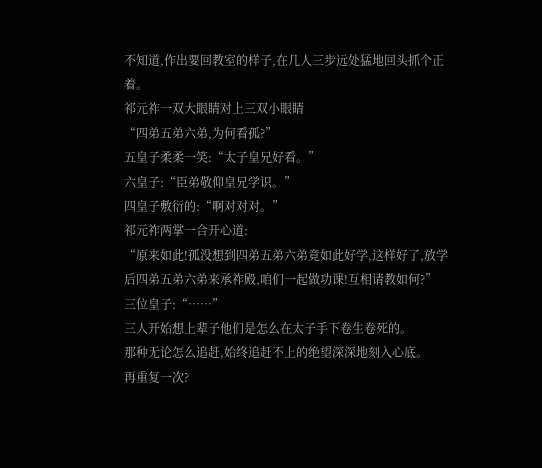不知道,作出要回教室的样子,在几人三步远处猛地回头抓个正着。
祁元祚一双大眼睛对上三双小眼睛
“四弟五弟六弟,为何看孤?”
五皇子柔柔一笑:“太子皇兄好看。”
六皇子:“臣弟敬仰皇兄学识。”
四皇子敷衍的:“啊对对对。”
祁元祚两掌一合开心道:
“原来如此!孤没想到四弟五弟六弟竟如此好学,这样好了,放学后四弟五弟六弟来承祚殿,咱们一起做功课!互相请教如何?”
三位皇子:“……”
三人开始想上辈子他们是怎么在太子手下卷生卷死的。
那种无论怎么追赶,始终追赶不上的绝望深深地刻入心底。
再重复一次?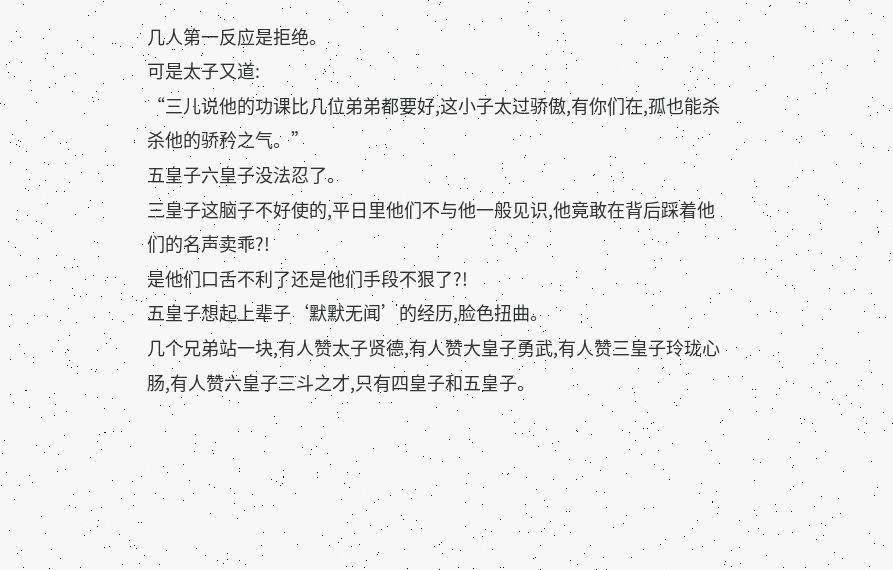几人第一反应是拒绝。
可是太子又道:
“三儿说他的功课比几位弟弟都要好,这小子太过骄傲,有你们在,孤也能杀杀他的骄矜之气。”
五皇子六皇子没法忍了。
三皇子这脑子不好使的,平日里他们不与他一般见识,他竟敢在背后踩着他们的名声卖乖?!
是他们口舌不利了还是他们手段不狠了?!
五皇子想起上辈子‘默默无闻’的经历,脸色扭曲。
几个兄弟站一块,有人赞太子贤德,有人赞大皇子勇武,有人赞三皇子玲珑心肠,有人赞六皇子三斗之才,只有四皇子和五皇子。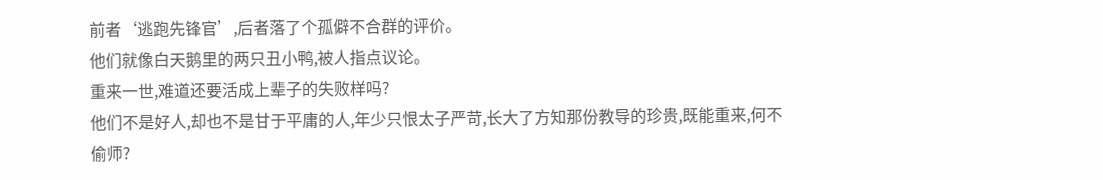前者‘逃跑先锋官’,后者落了个孤僻不合群的评价。
他们就像白天鹅里的两只丑小鸭,被人指点议论。
重来一世,难道还要活成上辈子的失败样吗?
他们不是好人,却也不是甘于平庸的人,年少只恨太子严苛,长大了方知那份教导的珍贵,既能重来,何不偷师?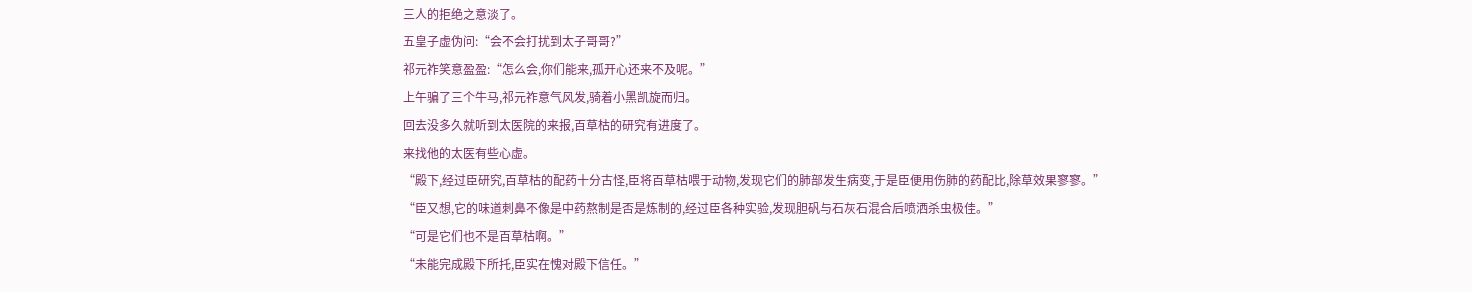三人的拒绝之意淡了。
五皇子虚伪问:“会不会打扰到太子哥哥?”
祁元祚笑意盈盈:“怎么会,你们能来,孤开心还来不及呢。”
上午骗了三个牛马,祁元祚意气风发,骑着小黑凯旋而归。
回去没多久就听到太医院的来报,百草枯的研究有进度了。
来找他的太医有些心虚。
“殿下,经过臣研究,百草枯的配药十分古怪,臣将百草枯喂于动物,发现它们的肺部发生病变,于是臣便用伤肺的药配比,除草效果寥寥。”
“臣又想,它的味道刺鼻不像是中药熬制是否是炼制的,经过臣各种实验,发现胆矾与石灰石混合后喷洒杀虫极佳。”
“可是它们也不是百草枯啊。”
“未能完成殿下所托,臣实在愧对殿下信任。”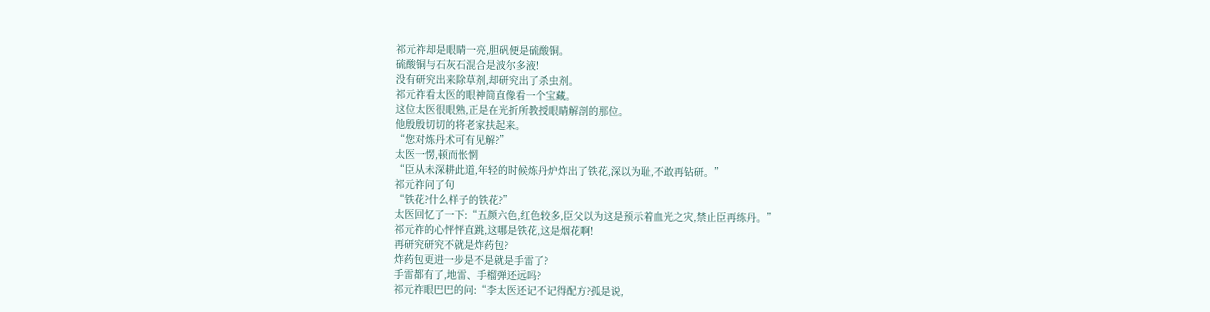祁元祚却是眼睛一亮,胆矾便是硫酸铜。
硫酸铜与石灰石混合是波尔多液!
没有研究出来除草剂,却研究出了杀虫剂。
祁元祚看太医的眼神简直像看一个宝藏。
这位太医很眼熟,正是在光折所教授眼睛解剖的那位。
他殷殷切切的将老家扶起来。
“您对炼丹术可有见解?”
太医一愣,顿而怅惘
“臣从未深耕此道,年轻的时候炼丹炉炸出了铁花,深以为耻,不敢再钻研。”
祁元祚问了句
“铁花?什么样子的铁花?”
太医回忆了一下:“五颜六色,红色较多,臣父以为这是预示着血光之灾,禁止臣再练丹。”
祁元祚的心怦怦直跳,这哪是铁花,这是烟花啊!
再研究研究不就是炸药包?
炸药包更进一步是不是就是手雷了?
手雷都有了,地雷、手榴弹还远吗?
祁元祚眼巴巴的问:“李太医还记不记得配方?孤是说,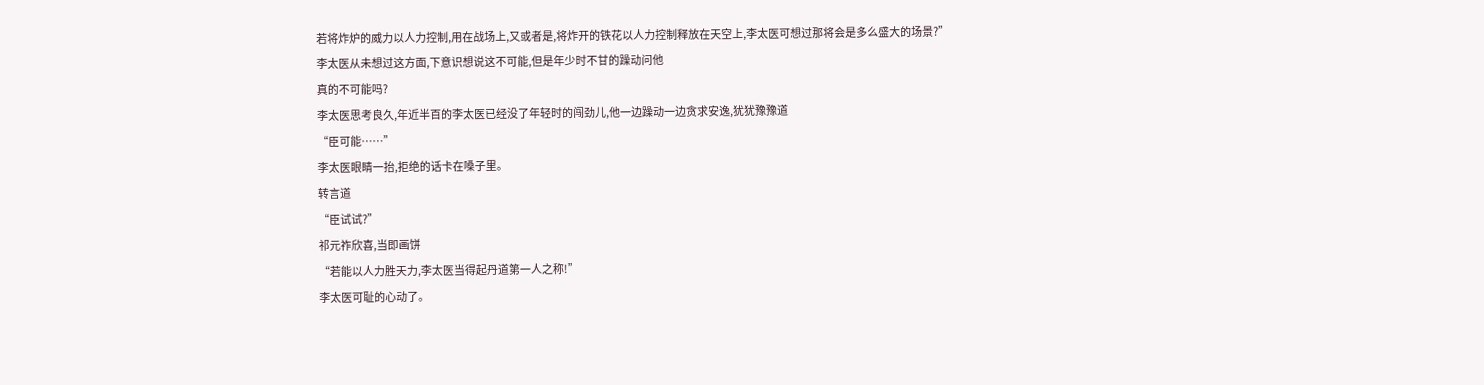若将炸炉的威力以人力控制,用在战场上,又或者是,将炸开的铁花以人力控制释放在天空上,李太医可想过那将会是多么盛大的场景?”
李太医从未想过这方面,下意识想说这不可能,但是年少时不甘的躁动问他
真的不可能吗?
李太医思考良久,年近半百的李太医已经没了年轻时的闯劲儿,他一边躁动一边贪求安逸,犹犹豫豫道
“臣可能……”
李太医眼睛一抬,拒绝的话卡在嗓子里。
转言道
“臣试试?”
祁元祚欣喜,当即画饼
“若能以人力胜天力,李太医当得起丹道第一人之称!”
李太医可耻的心动了。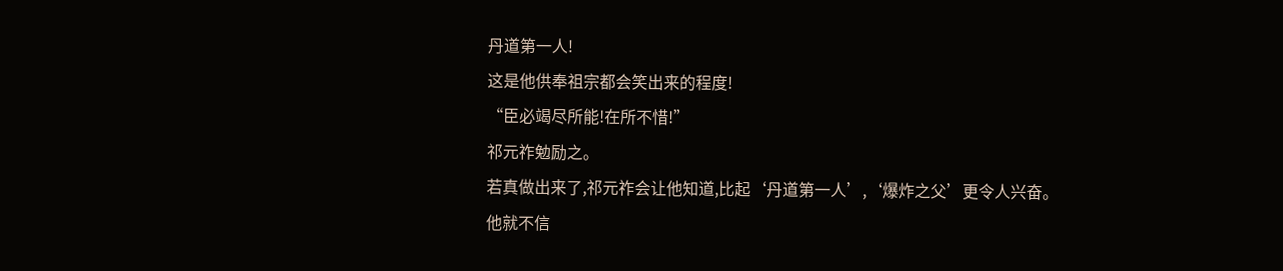丹道第一人!
这是他供奉祖宗都会笑出来的程度!
“臣必竭尽所能!在所不惜!”
祁元祚勉励之。
若真做出来了,祁元祚会让他知道,比起‘丹道第一人’,‘爆炸之父’更令人兴奋。
他就不信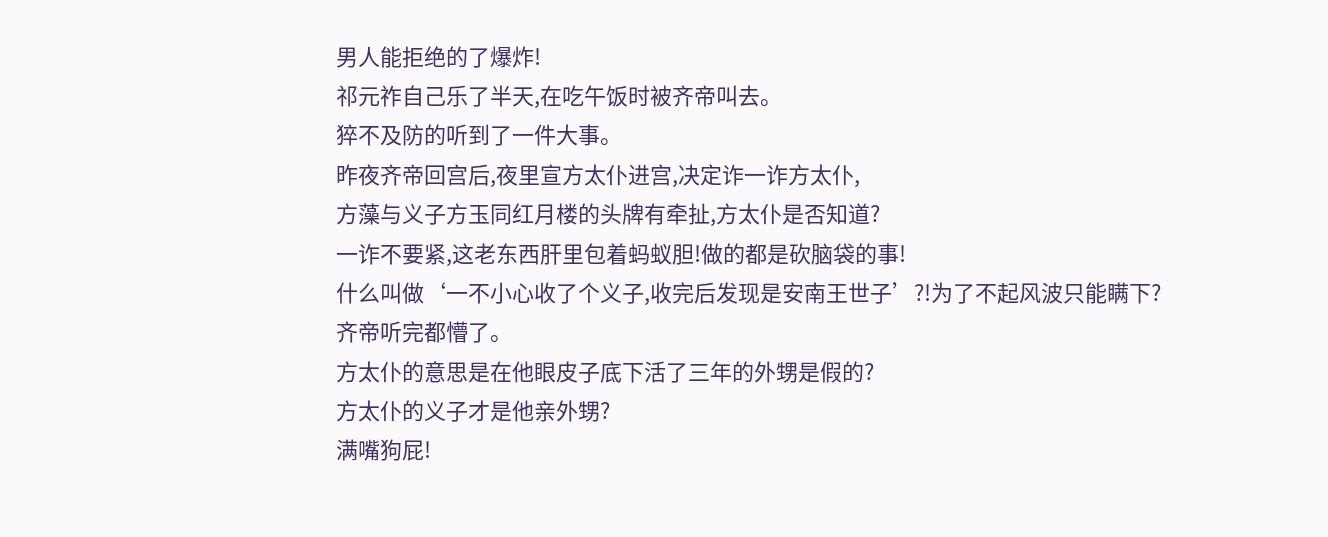男人能拒绝的了爆炸!
祁元祚自己乐了半天,在吃午饭时被齐帝叫去。
猝不及防的听到了一件大事。
昨夜齐帝回宫后,夜里宣方太仆进宫,决定诈一诈方太仆,
方藻与义子方玉同红月楼的头牌有牵扯,方太仆是否知道?
一诈不要紧,这老东西肝里包着蚂蚁胆!做的都是砍脑袋的事!
什么叫做‘一不小心收了个义子,收完后发现是安南王世子’?!为了不起风波只能瞒下?
齐帝听完都懵了。
方太仆的意思是在他眼皮子底下活了三年的外甥是假的?
方太仆的义子才是他亲外甥?
满嘴狗屁!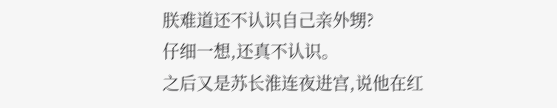朕难道还不认识自己亲外甥?
仔细一想,还真不认识。
之后又是苏长淮连夜进宫,说他在红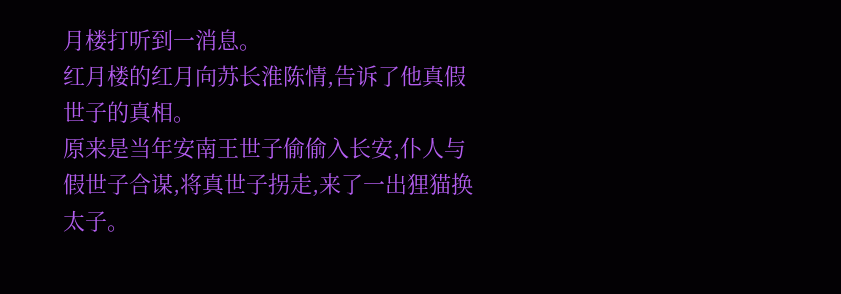月楼打听到一消息。
红月楼的红月向苏长淮陈情,告诉了他真假世子的真相。
原来是当年安南王世子偷偷入长安,仆人与假世子合谋,将真世子拐走,来了一出狸猫换太子。